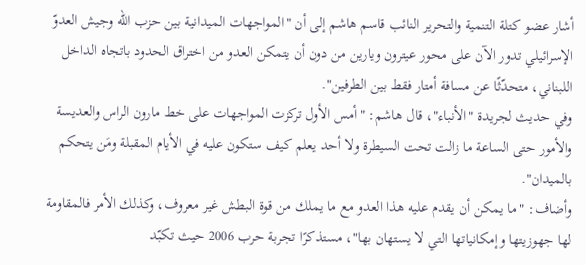أشار عضو كتلة التنمية والتحرير النائب قاسم هاشم إلى أن "المواجهات الميدانية بين حزب الله وجيش العدوّ الإسرائيلي تدور الآن على محور عيترون ويارين من دون أن يتمكن العدو من اختراق الحدود باتجاه الداخل اللبناني، متحدّثًا عن مسافة أمتار فقط بين الطرفين".
وفي حديث لجريدة "الأنباء"، قال هاشم: "أمس الأول تركزت المواجهات على خط مارون الراس والعديسة والأمور حتى الساعة ما زالت تحت السيطرة ولا أحد يعلم كيف ستكون عليه في الأيام المقبلة ومَن يتحكم بالميدان".
وأضاف: "ما يمكن أن يقدم عليه هذا العدو مع ما يملك من قوة البطش غير معروف، وكذلك الأمر فالمقاومة لها جهوزيتها وإمكانياتها التي لا يستهان بها"، مستذكرًا تجربة حرب 2006 حيث تكبّد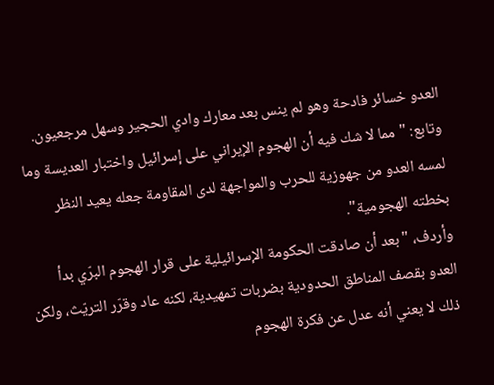العدو خسائر فادحة وهو لم ينس بعد معارك وادي الحجير وسهل مرجعيون.
وتابع: "مما لا شك فيه أن الهجوم الإيراني على إسرائيل واختبار العديسة وما لمسه العدو من جهوزية للحرب والمواجهة لدى المقاومة جعله يعيد النظر بخطته الهجومية".
وأردف، "بعد أن صادقت الحكومة الإسرائيلية على قرار الهجوم البرّي بدأ العدو بقصف المناطق الحدودية بضربات تمهيدية، لكنه عاد وقرّر التريّث، ولكن ذلك لا يعني أنه عدل عن فكرة الهجوم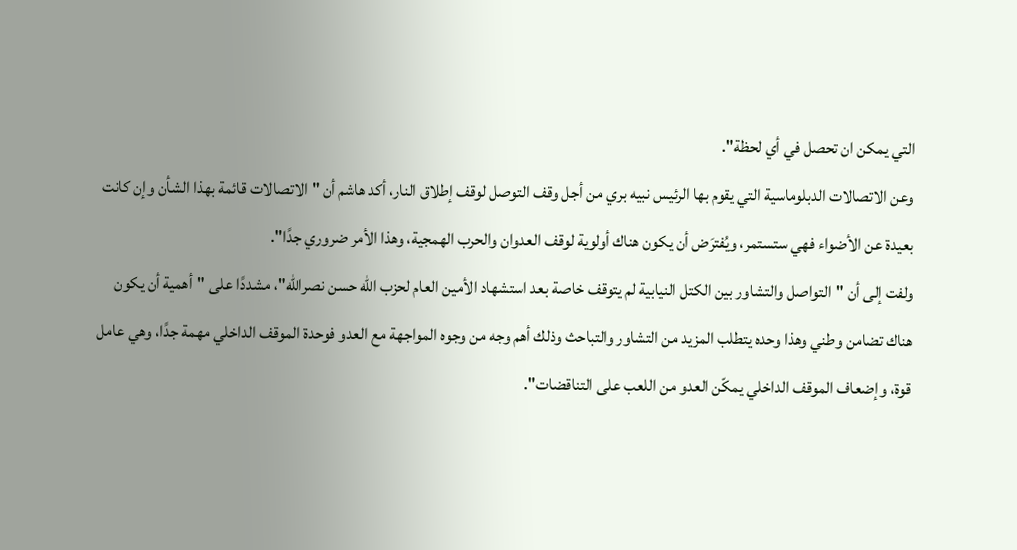التي يمكن ان تحصل في أي لحظة".
وعن الاتصالات الدبلوماسية التي يقوم بها الرئيس نبيه بري من أجل وقف التوصل لوقف إطلاق النار، أكد هاشم أن "الاتصالات قائمة بهذا الشأن وإن كانت بعيدة عن الأضواء فهي ستستمر، ويُفترَض أن يكون هناك أولوية لوقف العدوان والحرب الهمجية، وهذا الأمر ضروري جدًا".
ولفت إلى أن "التواصل والتشاور بين الكتل النيابية لم يتوقف خاصة بعد استشهاد الأمين العام لحزب الله حسن نصرالله"، مشددًا على "أهمية أن يكون هناك تضامن وطني وهذا وحده يتطلب المزيد من التشاور والتباحث وذلك أهم وجه من وجوه المواجهة مع العدو فوحدة الموقف الداخلي مهمة جدًا، وهي عامل قوة، وإضعاف الموقف الداخلي يمكّن العدو من اللعب على التناقضات".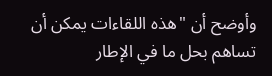وأوضح أن "هذه اللقاءات يمكن أن تساهم بحل ما في الإطار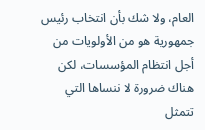العام، ولا شك بأن انتخاب رئيس جمهورية هو من الأولويات من أجل انتظام المؤسسات، لكن هناك ضرورة لا ننساها التي تتمثل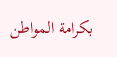بكرامة المواطن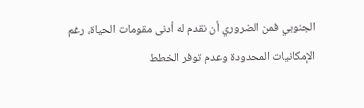الجنوبي فمن الضروري أن نقدم له أدنى مقومات الحياة، رغم الإمكانيات المحدودة وعدم توفر الخطط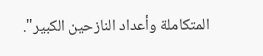المتكاملة وأعداد النازحين الكبير".